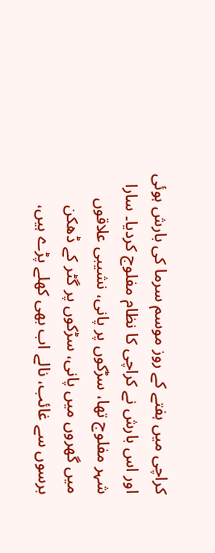کراچی میں ہفتے کے روز موسم سرما کی بارش ہوئی اور اس بارش نے کراچی کا نظام مفلوج کردیا۔ سارا شہر مفلوج تھا، سڑکوں پر پانی، نشیبی علاقوں میں گھروں میں پانی، سڑکوں پر گٹر کے ڈھکن برسوں سے غائب، نالے اب بھی کھلے پڑے ہیں،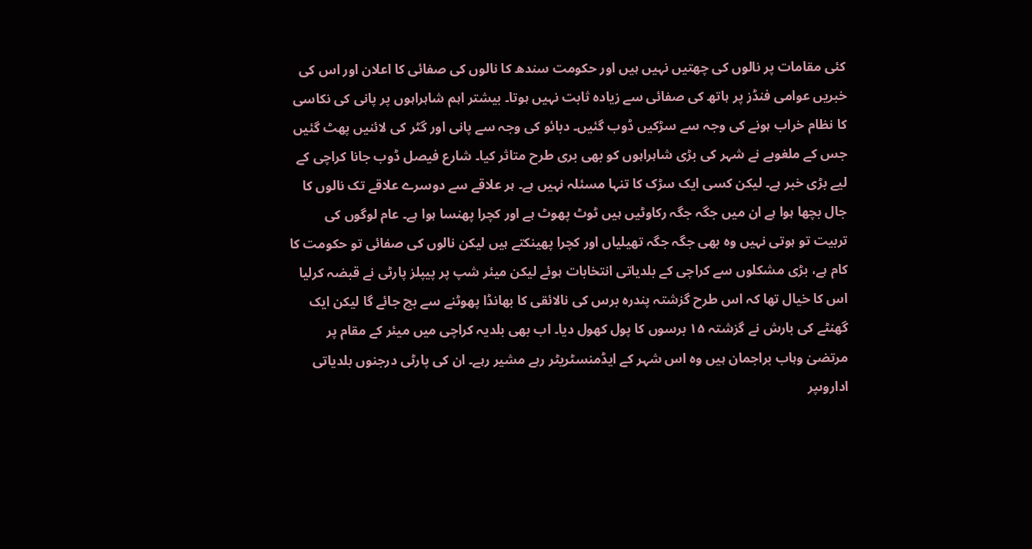کئی مقامات پر نالوں کی چھتیں نہیں ہیں اور حکومت سندھ کا نالوں کی صفائی کا اعلان اور اس کی خبریں عوامی فنڈز پر ہاتھ کی صفائی سے زیادہ ثابت نہیں ہوتا۔ بیشتر اہم شاہراہوں پر پانی کی نکاسی کا نظام خراب ہونے کی وجہ سے سڑکیں ڈوب گئیں۔ دبائو کی وجہ سے پانی اور گٹر کی لائنیں پھٹ گئیں جس کے ملغوبے نے شہر کی بڑی شاہراہوں کو بھی بری طرح متاثر کیا۔ شارع فیصل ڈوب جانا کراچی کے لیے بڑی خبر ہے۔ لیکن کسی ایک سڑک کا تنہا مسئلہ نہیں ہے۔ ہر علاقے سے دوسرے علاقے تک نالوں کا جال بچھا ہوا ہے ان میں جگہ جگہ رکاوٹیں ہیں ٹوٹ پھوٹ ہے اور کچرا پھنسا ہوا ہے۔ عام لوگوں کی تربیت تو ہوتی نہیں وہ بھی جگہ جگہ تھیلیاں اور کچرا پھینکتے ہیں لیکن نالوں کی صفائی تو حکومت کا کام ہے، بڑی مشکلوں سے کراچی کے بلدیاتی انتخابات ہوئے لیکن میئر شپ پر پیپلز پارٹی نے قبضہ کرلیا اس کا خیال تھا کہ اس طرح گزشتہ پندرہ برس کی نالائقی کا بھانڈا پھوٹنے سے بچ جائے گا لیکن ایک گھنٹے کی بارش نے گزشتہ ۱۵ برسوں کا پول کھول دیا۔ اب بھی بلدیہ کراچی میں میئر کے مقام پر مرتضیٰ وہاب براجمان ہیں وہ اس شہر کے ایڈمنسٹریٹر رہے مشیر رہے۔ ان کی پارٹی درجنوں بلدیاتی اداروںپر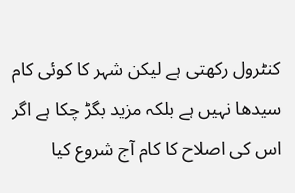کنٹرول رکھتی ہے لیکن شہر کا کوئی کام سیدھا نہیں ہے بلکہ مزید بگڑ چکا ہے اگر اس کی اصلاح کا کام آج شروع کیا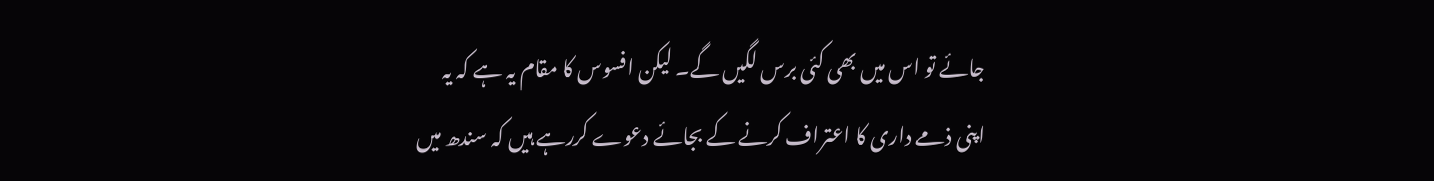جائے تو اس میں بھی کئی برس لگیں گے۔ لیکن افسوس کا مقام یہ ہے کہ یہ اپنی ذمے داری کا اعتراف کرنے کے بجائے دعوے کررہے ہیں کہ سندھ میں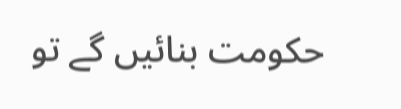حکومت بنائیں گے تو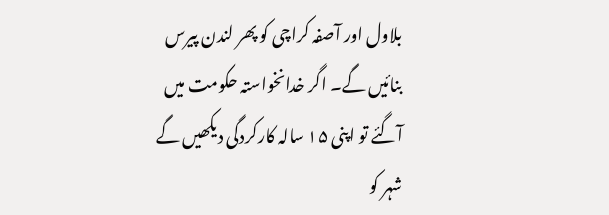بلاول اور آصفہ کراچی کو پھر لندن پیرس بنائیں گے۔ اگر خدانخواستہ حکومت میں آگئے تو اپنی ۱۵ سالہ کارکردگی دیکھیں گے شہر کو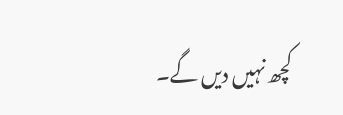کچھ نہیں دیں گے۔